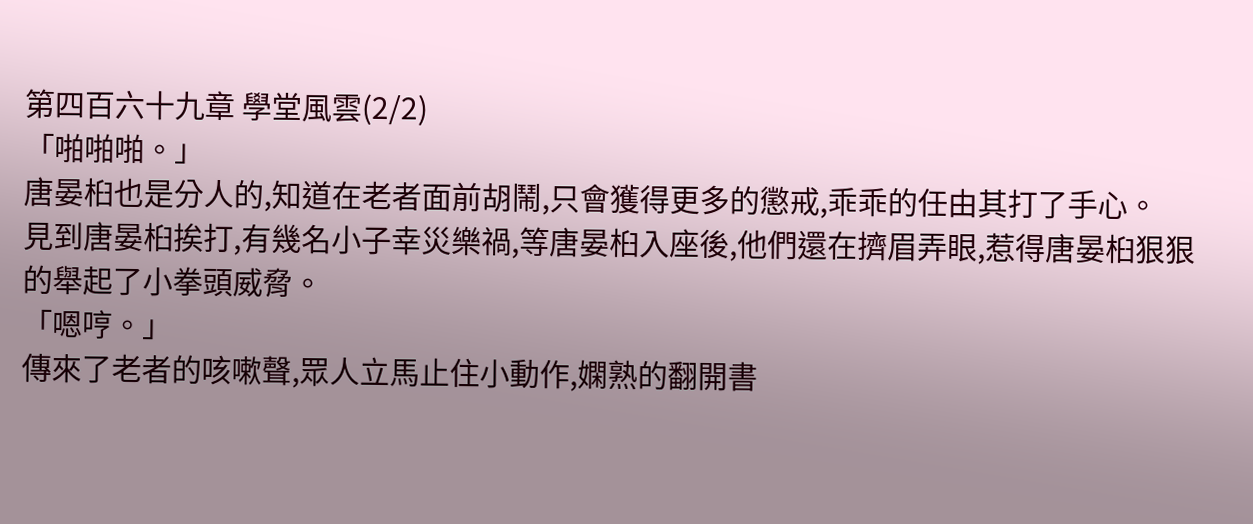第四百六十九章 學堂風雲(2/2)
「啪啪啪。」
唐晏桕也是分人的,知道在老者面前胡鬧,只會獲得更多的懲戒,乖乖的任由其打了手心。
見到唐晏桕挨打,有幾名小子幸災樂禍,等唐晏桕入座後,他們還在擠眉弄眼,惹得唐晏桕狠狠的舉起了小拳頭威脅。
「嗯哼。」
傳來了老者的咳嗽聲,眾人立馬止住小動作,嫻熟的翻開書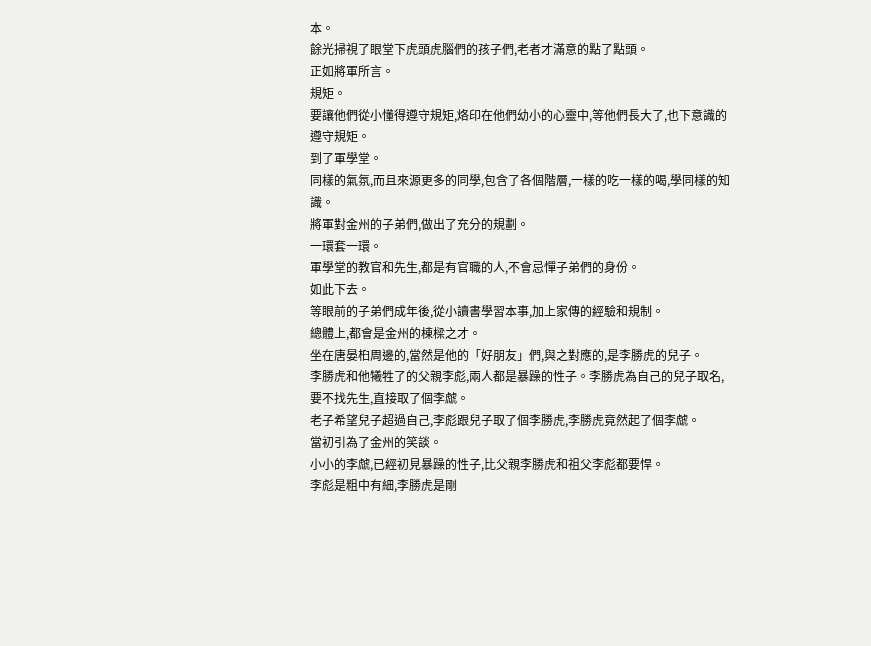本。
餘光掃視了眼堂下虎頭虎腦們的孩子們,老者才滿意的點了點頭。
正如將軍所言。
規矩。
要讓他們從小懂得遵守規矩,烙印在他們幼小的心靈中,等他們長大了,也下意識的遵守規矩。
到了軍學堂。
同樣的氣氛,而且來源更多的同學,包含了各個階層,一樣的吃一樣的喝,學同樣的知識。
將軍對金州的子弟們,做出了充分的規劃。
一環套一環。
軍學堂的教官和先生,都是有官職的人,不會忌憚子弟們的身份。
如此下去。
等眼前的子弟們成年後,從小讀書學習本事,加上家傳的經驗和規制。
總體上,都會是金州的棟樑之才。
坐在唐晏桕周邊的,當然是他的「好朋友」們,與之對應的,是李勝虎的兒子。
李勝虎和他犧牲了的父親李彪,兩人都是暴躁的性子。李勝虎為自己的兒子取名,要不找先生,直接取了個李虤。
老子希望兒子超過自己,李彪跟兒子取了個李勝虎,李勝虎竟然起了個李虤。
當初引為了金州的笑談。
小小的李虤,已經初見暴躁的性子,比父親李勝虎和祖父李彪都要悍。
李彪是粗中有細,李勝虎是剛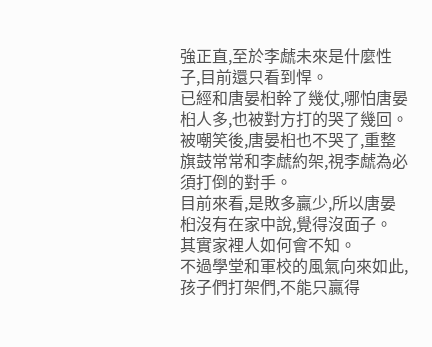強正直,至於李虤未來是什麼性子,目前還只看到悍。
已經和唐晏桕幹了幾仗,哪怕唐晏桕人多,也被對方打的哭了幾回。
被嘲笑後,唐晏桕也不哭了,重整旗鼓常常和李虤約架,視李虤為必須打倒的對手。
目前來看,是敗多贏少,所以唐晏桕沒有在家中說,覺得沒面子。
其實家裡人如何會不知。
不過學堂和軍校的風氣向來如此,孩子們打架們,不能只贏得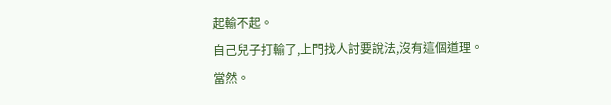起輸不起。
自己兒子打輸了,上門找人討要說法,沒有這個道理。
當然。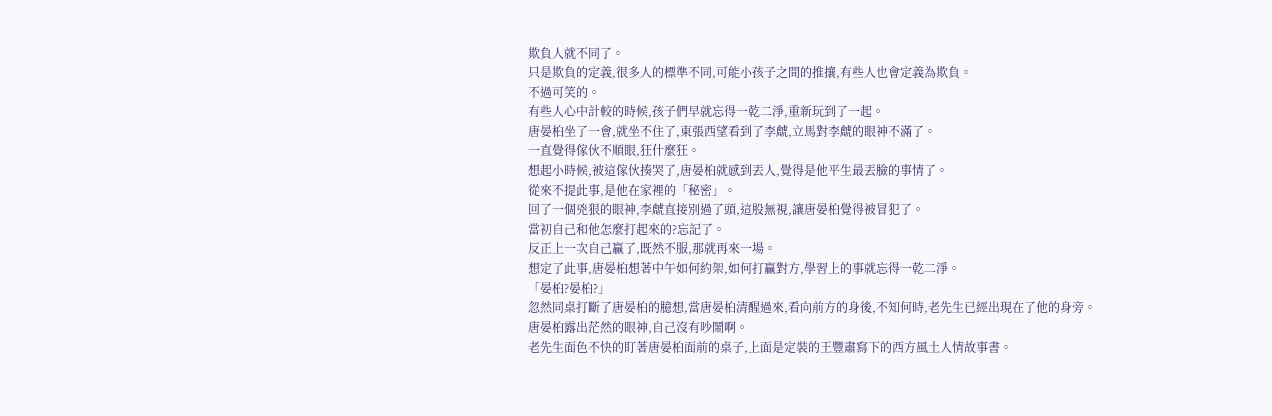欺負人就不同了。
只是欺負的定義,很多人的標準不同,可能小孩子之間的推攘,有些人也會定義為欺負。
不過可笑的。
有些人心中計較的時候,孩子們早就忘得一乾二淨,重新玩到了一起。
唐晏桕坐了一會,就坐不住了,東張西望看到了李虤,立馬對李虤的眼神不滿了。
一直覺得傢伙不順眼,狂什麼狂。
想起小時候,被這傢伙揍哭了,唐晏桕就感到丟人,覺得是他平生最丟臉的事情了。
從來不提此事,是他在家裡的「秘密」。
回了一個兇狠的眼神,李虤直接別過了頭,這股無視,讓唐晏桕覺得被冒犯了。
當初自己和他怎麼打起來的?忘記了。
反正上一次自己贏了,既然不服,那就再來一場。
想定了此事,唐晏桕想著中午如何約架,如何打贏對方,學習上的事就忘得一乾二淨。
「晏桕?晏桕?」
忽然同桌打斷了唐晏桕的臆想,當唐晏桕清醒過來,看向前方的身後,不知何時,老先生已經出現在了他的身旁。
唐晏桕露出茫然的眼神,自己沒有吵鬧啊。
老先生面色不快的盯著唐晏桕面前的桌子,上面是定裝的王豐肅寫下的西方風土人情故事書。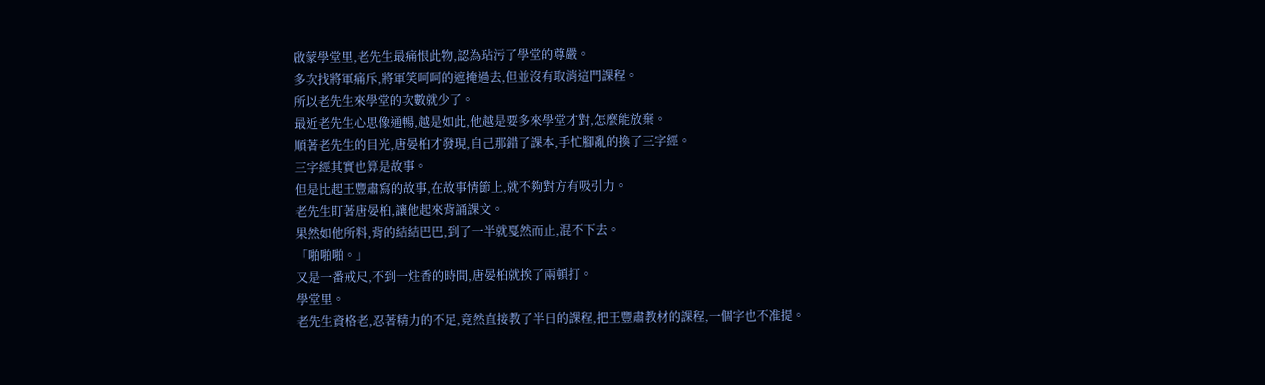啟蒙學堂里,老先生最痛恨此物,認為玷污了學堂的尊嚴。
多次找將軍痛斥,將軍笑呵呵的遮掩過去,但並沒有取消這門課程。
所以老先生來學堂的次數就少了。
最近老先生心思像通暢,越是如此,他越是要多來學堂才對,怎麼能放棄。
順著老先生的目光,唐晏桕才發現,自己那錯了課本,手忙腳亂的換了三字經。
三字經其實也算是故事。
但是比起王豐肅寫的故事,在故事情節上,就不夠對方有吸引力。
老先生盯著唐晏桕,讓他起來背誦課文。
果然如他所料,背的結結巴巴,到了一半就戛然而止,混不下去。
「啪啪啪。」
又是一番戒尺,不到一炷香的時間,唐晏桕就挨了兩頓打。
學堂里。
老先生資格老,忍著精力的不足,竟然直接教了半日的課程,把王豐肅教材的課程,一個字也不准提。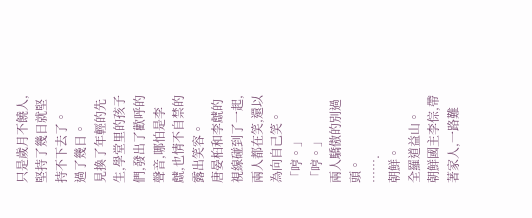只是歲月不饒人,堅持了幾日就堅持不下去了。
過了幾日。
見換了年輕的先生,學堂里的孩子們,發出了歡呼的聲音,哪怕是李虤,也情不自禁的露出笑容。
唐晏桕和李虤的視線碰到了一起,兩人都在笑,還以為向自己笑。
「哼。」
「哼。」
兩人驕傲的別過頭。
…….
朝鮮。
全羅道益山。
朝鮮國主李倧,帶著家人,一路難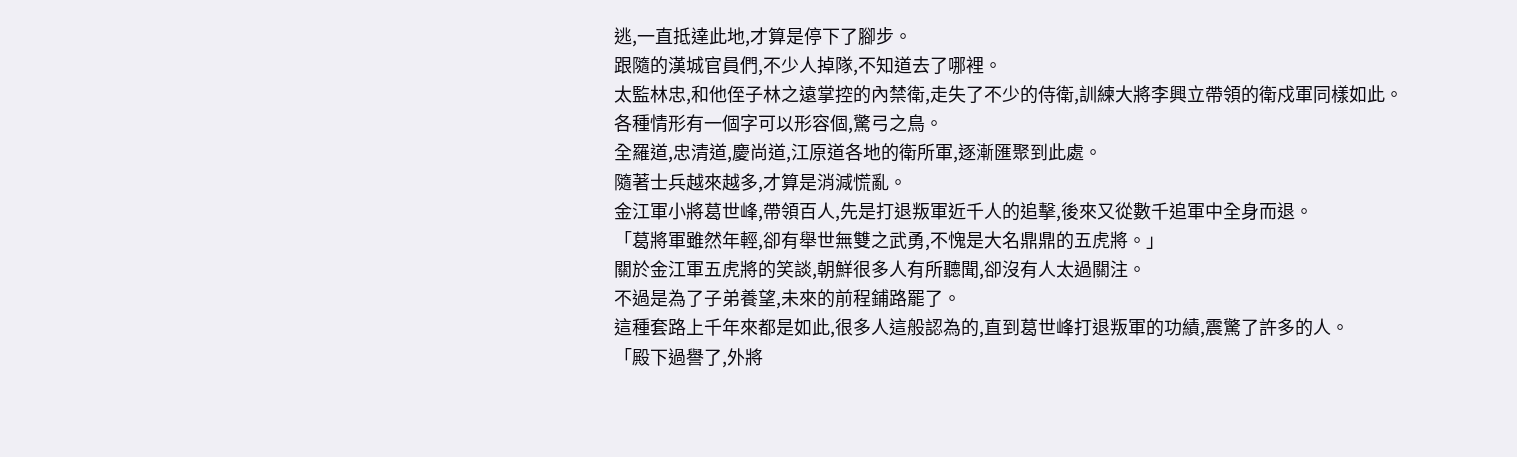逃,一直抵達此地,才算是停下了腳步。
跟隨的漢城官員們,不少人掉隊,不知道去了哪裡。
太監林忠,和他侄子林之遠掌控的內禁衛,走失了不少的侍衛,訓練大將李興立帶領的衛戍軍同樣如此。
各種情形有一個字可以形容個,驚弓之鳥。
全羅道,忠清道,慶尚道,江原道各地的衛所軍,逐漸匯聚到此處。
隨著士兵越來越多,才算是消減慌亂。
金江軍小將葛世峰,帶領百人,先是打退叛軍近千人的追擊,後來又從數千追軍中全身而退。
「葛將軍雖然年輕,卻有舉世無雙之武勇,不愧是大名鼎鼎的五虎將。」
關於金江軍五虎將的笑談,朝鮮很多人有所聽聞,卻沒有人太過關注。
不過是為了子弟養望,未來的前程鋪路罷了。
這種套路上千年來都是如此,很多人這般認為的,直到葛世峰打退叛軍的功績,震驚了許多的人。
「殿下過譽了,外將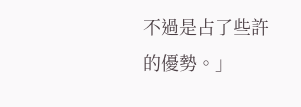不過是占了些許的優勢。」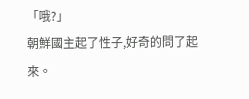「哦?」
朝鮮國主起了性子,好奇的問了起來。